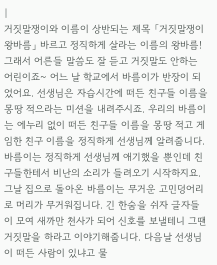|
거짓말쟁이와 이름이 상반되는 제목 「거짓말쟁이 왕바름」 바르고 정직하게 살라는 이름의 왕바름! 그래서 어른들 말씀도 잘 듣고 거짓말도 안하는 어린이죠~ 어느 날 학교에서 바름이가 반장이 되었어요. 선생님은 자습시간에 떠든 친구들 이름을 몽땅 적으라는 미션을 내려주시죠. 우리의 바름이는 에누리 없이 떠든 친구들 이름을 몽땅 적고 게임한 친구 이름을 정직하게 선생님께 알려줍니다. 바름이는 정직하게 선생님께 애기했을 뿐인데 친구들한테서 비난의 소리가 들려오기 시작하지요. 그날 집으로 돌아온 바름이는 무거운 고민덩어리로 머리가 무거워집니다. 긴 한숨을 쉬자 글자들이 모여 새까만 천사가 되어 신호를 보낼테니 그땐 거짓말을 하라고 이야기해줍니다. 다음날 선생님이 떠든 사람이 있냐고 물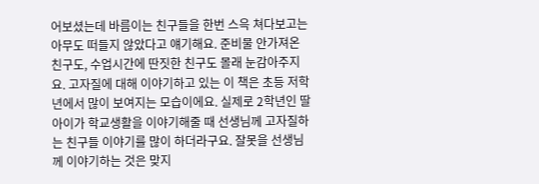어보셨는데 바름이는 친구들을 한번 스윽 쳐다보고는 아무도 떠들지 않았다고 얘기해요. 준비물 안가져온 친구도, 수업시간에 딴짓한 친구도 몰래 눈감아주지요. 고자질에 대해 이야기하고 있는 이 책은 초등 저학년에서 많이 보여지는 모습이에요. 실제로 2학년인 딸아이가 학교생활을 이야기해줄 때 선생님께 고자질하는 친구들 이야기를 많이 하더라구요. 잘못을 선생님께 이야기하는 것은 맞지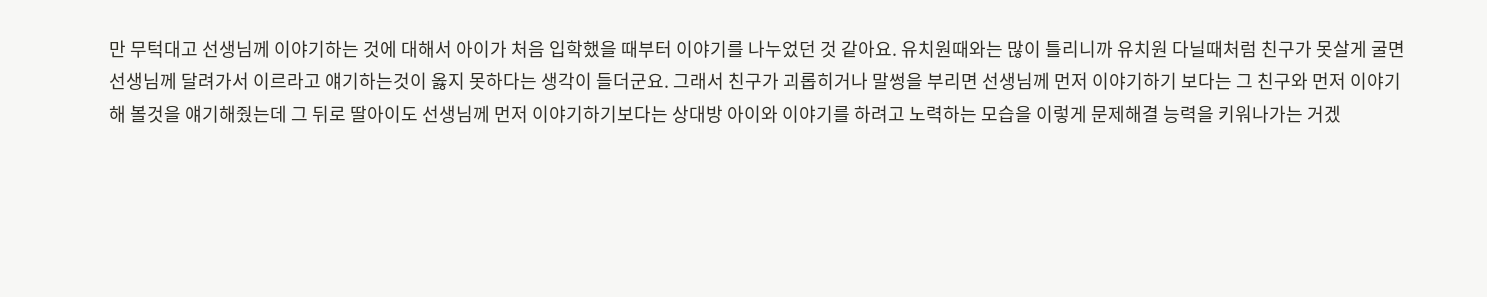만 무턱대고 선생님께 이야기하는 것에 대해서 아이가 처음 입학했을 때부터 이야기를 나누었던 것 같아요. 유치원때와는 많이 틀리니까 유치원 다닐때처럼 친구가 못살게 굴면 선생님께 달려가서 이르라고 얘기하는것이 옳지 못하다는 생각이 들더군요. 그래서 친구가 괴롭히거나 말썽을 부리면 선생님께 먼저 이야기하기 보다는 그 친구와 먼저 이야기 해 볼것을 얘기해줬는데 그 뒤로 딸아이도 선생님께 먼저 이야기하기보다는 상대방 아이와 이야기를 하려고 노력하는 모습을 이렇게 문제해결 능력을 키워나가는 거겠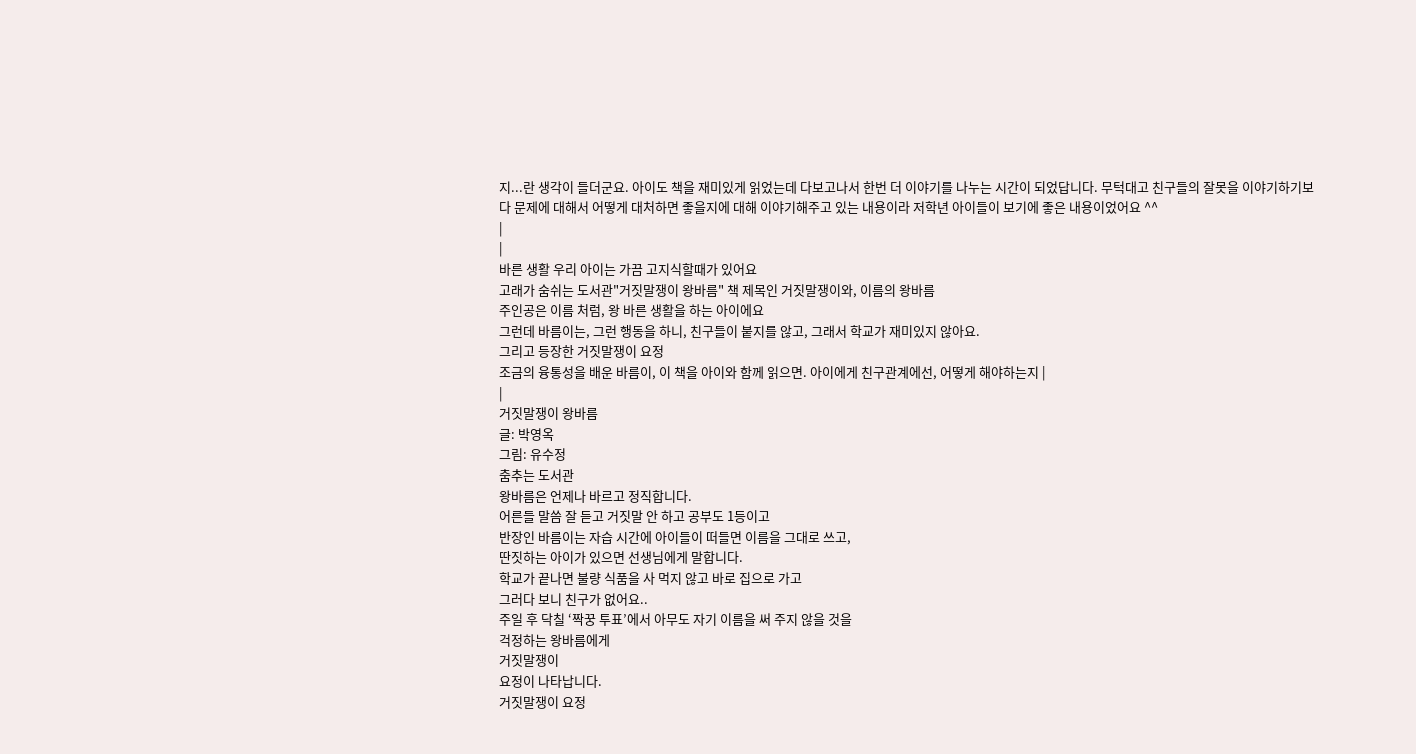지...란 생각이 들더군요. 아이도 책을 재미있게 읽었는데 다보고나서 한번 더 이야기를 나누는 시간이 되었답니다. 무턱대고 친구들의 잘못을 이야기하기보다 문제에 대해서 어떻게 대처하면 좋을지에 대해 이야기해주고 있는 내용이라 저학년 아이들이 보기에 좋은 내용이었어요 ^^
|
|
바른 생활 우리 아이는 가끔 고지식할때가 있어요
고래가 숨쉬는 도서관"거짓말쟁이 왕바름" 책 제목인 거짓말쟁이와, 이름의 왕바름
주인공은 이름 처럼, 왕 바른 생활을 하는 아이에요
그런데 바름이는, 그런 행동을 하니, 친구들이 붙지를 않고, 그래서 학교가 재미있지 않아요.
그리고 등장한 거짓말쟁이 요정
조금의 융통성을 배운 바름이, 이 책을 아이와 함께 읽으면. 아이에게 친구관계에선, 어떻게 해야하는지 |
|
거짓말쟁이 왕바름
글: 박영옥
그림: 유수정
춤추는 도서관
왕바름은 언제나 바르고 정직합니다.
어른들 말씀 잘 듣고 거짓말 안 하고 공부도 1등이고
반장인 바름이는 자습 시간에 아이들이 떠들면 이름을 그대로 쓰고,
딴짓하는 아이가 있으면 선생님에게 말합니다.
학교가 끝나면 불량 식품을 사 먹지 않고 바로 집으로 가고
그러다 보니 친구가 없어요..
주일 후 닥칠 ‘짝꿍 투표’에서 아무도 자기 이름을 써 주지 않을 것을
걱정하는 왕바름에게
거짓말쟁이
요정이 나타납니다.
거짓말쟁이 요정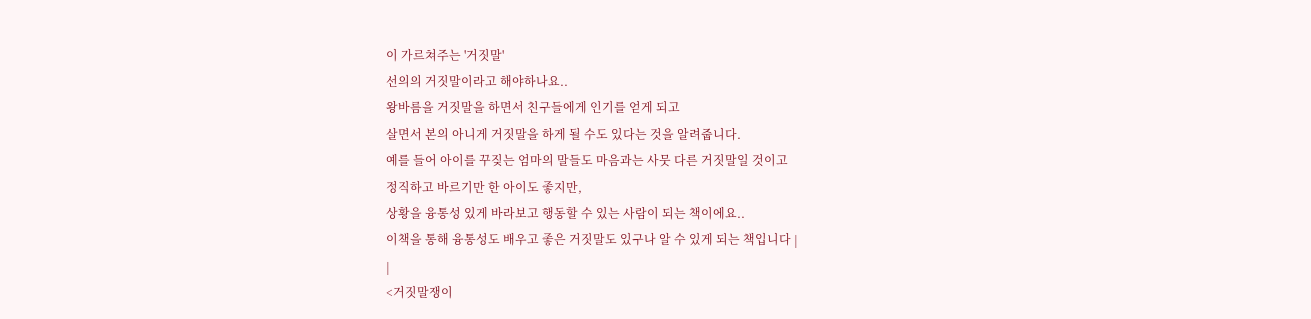이 가르쳐주는 '거짓말'
선의의 거짓말이라고 해야하나요..
왕바름을 거짓말을 하면서 친구들에게 인기를 얻게 되고
살면서 본의 아니게 거짓말을 하게 될 수도 있다는 것을 알려줍니다.
예를 들어 아이를 꾸짖는 엄마의 말들도 마음과는 사뭇 다른 거짓말일 것이고
정직하고 바르기만 한 아이도 좋지만,
상황을 융통성 있게 바라보고 행동할 수 있는 사람이 되는 책이에요..
이책을 통해 융통성도 배우고 좋은 거짓말도 있구나 알 수 있게 되는 책입니다 |
|
<거짓말쟁이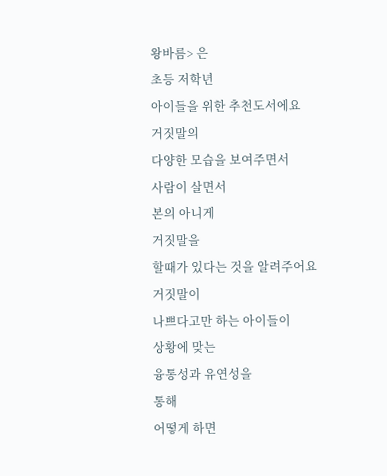왕바름> 은
초등 저학년
아이들을 위한 추천도서에요
거짓말의
다양한 모습을 보여주면서
사람이 살면서
본의 아니게
거짓말을
할때가 있다는 것을 알려주어요
거짓말이
나쁘다고만 하는 아이들이
상황에 맞는
융통성과 유연성을
통해
어떻게 하면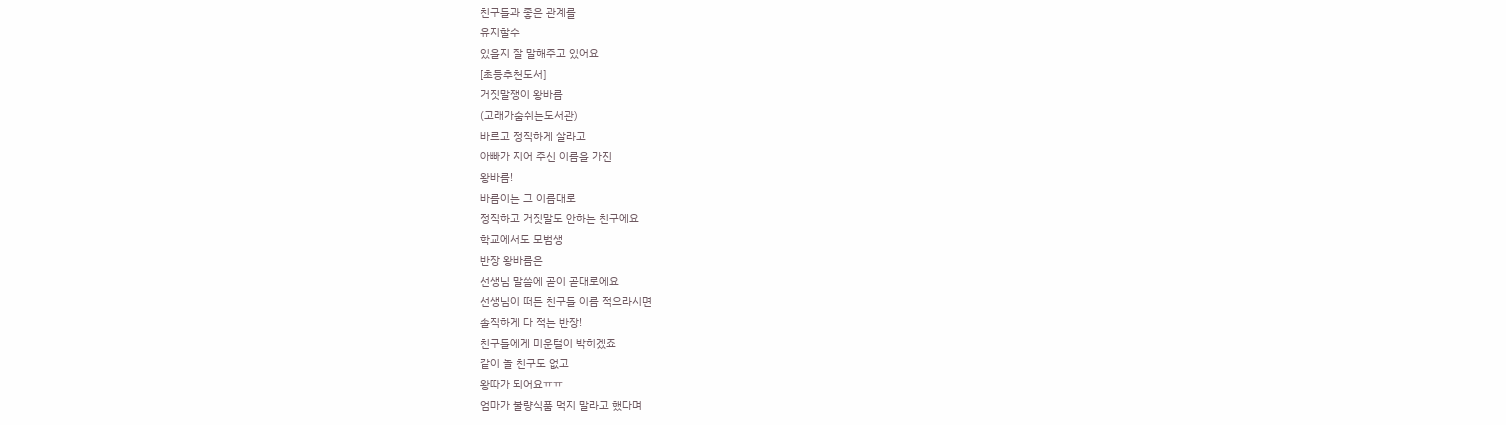친구들과 좋은 관계를
유지할수
있을지 잘 말해주고 있어요
[초등추천도서]
거짓말쟁이 왕바름
(고래가숨쉬는도서관)
바르고 정직하게 살라고
아빠가 지어 주신 이름을 가진
왕바름!
바름이는 그 이름대로
정직하고 거짓말도 안하는 친구에요
학교에서도 모범생
반장 왕바름은
선생님 말씀에 곧이 곧대로에요
선생님이 떠든 친구들 이름 적으라시면
솔직하게 다 적는 반장!
친구들에게 미운털이 박히겠죠
같이 놀 친구도 없고
왕따가 되어요ㅠㅠ
엄마가 불량식품 먹지 말라고 했다며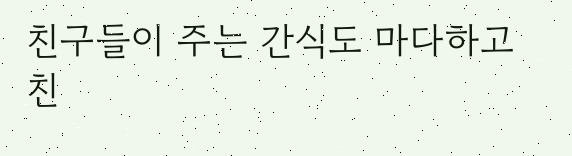친구들이 주는 간식도 마다하고
친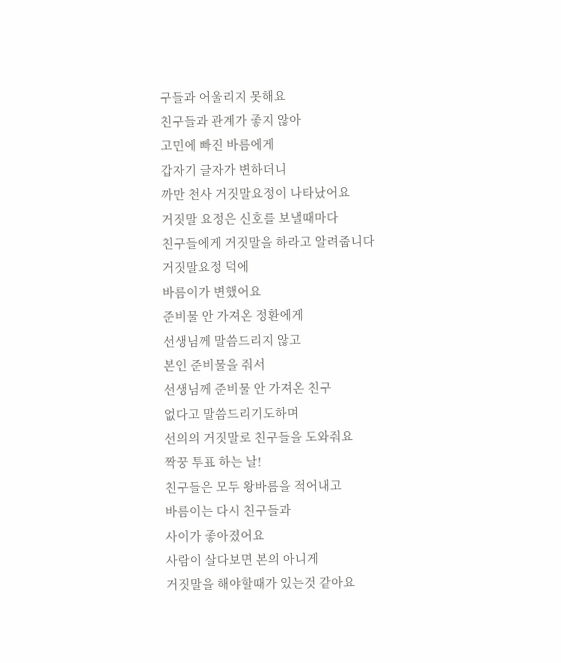구들과 어울리지 못해요
친구들과 관계가 좋지 않아
고민에 빠진 바름에게
갑자기 글자가 변하더니
까만 천사 거짓말요정이 나타났어요
거짓말 요정은 신호를 보낼때마다
친구들에게 거짓말을 하라고 알려줍니다
거짓말요정 덕에
바름이가 변했어요
준비물 안 가져온 정환에게
선생님께 말씀드리지 않고
본인 준비물을 줘서
선생님께 준비물 안 가져온 친구
없다고 말씀드리기도하며
선의의 거짓말로 친구들을 도와줘요
짝꿍 투표 하는 날!
친구들은 모두 왕바름을 적어내고
바름이는 다시 친구들과
사이가 좋아졌어요
사람이 살다보면 본의 아니게
거짓말을 해야할때가 있는것 같아요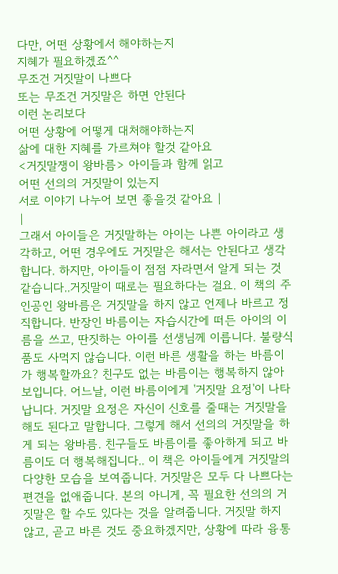다만, 어떤 상황에서 해야하는지
지혜가 필요하겠죠^^
무조건 거짓말이 나쁘다
또는 무조건 거짓말은 하면 안된다
이런 논리보다
어떤 상황에 어떻게 대처해야하는지
삶에 대한 지혜를 가르쳐야 할것 같아요
<거짓말쟁이 왕바름> 아이들과 함께 읽고
어떤 선의의 거짓말이 있는지
서로 이야기 나누어 보면 좋을것 같아요 |
|
그래서 아이들은 거짓말하는 아이는 나쁜 아이라고 생각하고, 어떤 경우에도 거짓말은 해서는 안된다고 생각합니다. 하지만, 아이들이 점점 자라면서 알게 되는 것 같습니다..거짓말이 때로는 필요하다는 걸요. 이 책의 주인공인 왕바름은 거짓말을 하지 않고 언제나 바르고 정직합니다. 반장인 바름이는 자습시간에 떠든 아이의 이름을 쓰고, 딴짓하는 아이를 선생님께 이릅니다. 불량식품도 사먹지 않습니다. 이런 바른 생활을 하는 바름이가 행복할까요? 친구도 없는 바름이는 행복하지 않아 보입니다. 어느날, 이런 바름이에게 '거짓말 요정'이 나타납니다. 거짓말 요정은 자신이 신호를 줄때는 거짓말을 해도 된다고 말합니다. 그렇게 해서 선의의 거짓말을 하게 되는 왕바름. 친구들도 바름이를 좋아하게 되고 바름이도 더 행복해집니다.. 이 책은 아이들에게 거짓말의 다양한 모습을 보여줍니다. 거짓말은 모두 다 나쁘다는 편견을 없애줍니다. 본의 아니게, 꼭 필요한 선의의 거짓말은 할 수도 있다는 것을 알려줍니다. 거짓말 하지 않고, 곧고 바른 것도 중요하겠지만, 상황에 따라 융통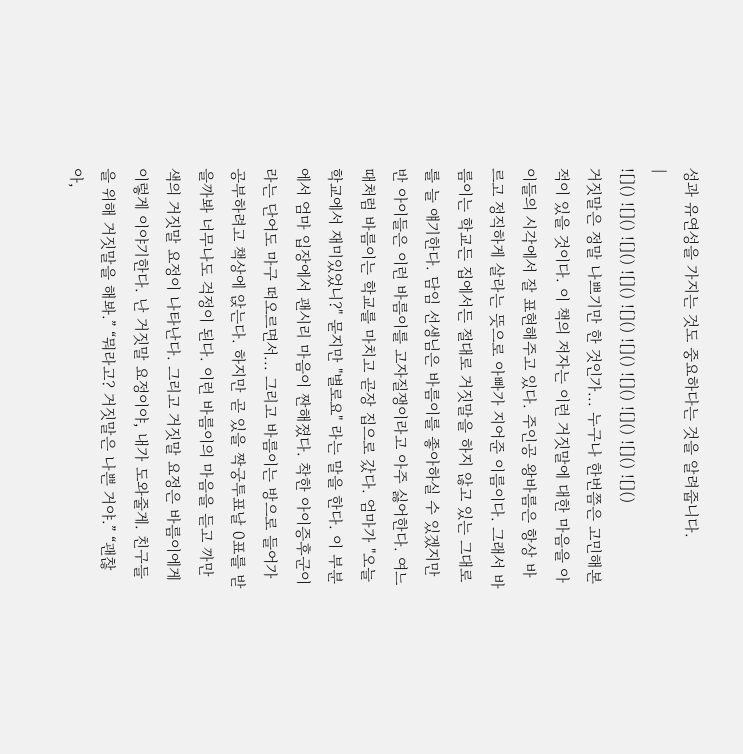성과 유연성을 가지는 것도 중요하다는 것을 알려줍니다.
|
![]() ![]() ![]() ![]() ![]() ![]() ![]() ![]() ![]() ![]()
거짓말은 정말 나쁘기만 한 것인가... 누구나 한번쯤은 고민해본 적이 있을 것이다. 이 책의 저자는 이런 거짓말에 대한 마음을 아이들의 시각에서 잘 표현해주고 있다. 주인공 왕바름은 항상 바르고 정직하게 살라는 뜻으로 아빠가 지어준 이름이다. 그래서 바름이는 학교든 집에서든 절대로 거짓말을 하지 않고 있는 그대로를 늘 얘기한다. 담임 선생님은 바름이를 좋아하실 수 있겠지만 반 아이들은 이런 바름이를 고자질쟁이라고 아주 싫어한다. 여느때처럼 바름이는 학교를 마치고 곧장 집으로 갔다. 엄마가 "오늘 학교에서 재미있었니?" 묻지만 "별로요" 라는 말을 한다. 이 부분에서 엄마 입장에서 괜시리 마음이 짠해졌다. 착한 아이증후군이라는 단어도 마구 떠오르면서... 그리고 바름이는 방으로 들어가 공부하려고 책상에 앉는다. 하지만 곧 있을 짝궁투표날 0표를 받을까봐 너무나도 걱정이 된다. 이런 바름이의 마음을 듣고 까만색의 거짓말 요정이 나타난다. 그리고 거짓말 요정은 바름이에게 이렇게 이야기한다. 난 거짓말 요정이야, 내가 도와줄게. 친구들을 위해 거짓말을 해봐.” “뭐라고? 거짓말은 나쁜 거야.” “괜찮아,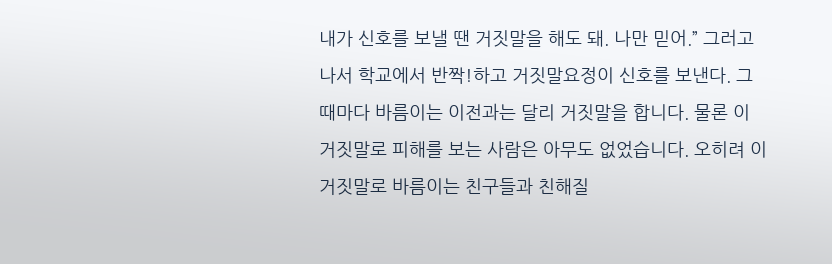내가 신호를 보낼 땐 거짓말을 해도 돼. 나만 믿어.” 그러고 나서 학교에서 반짝!하고 거짓말요정이 신호를 보낸다. 그때마다 바름이는 이전과는 달리 거짓말을 합니다. 물론 이 거짓말로 피해를 보는 사람은 아무도 없었습니다. 오히려 이 거짓말로 바름이는 친구들과 친해질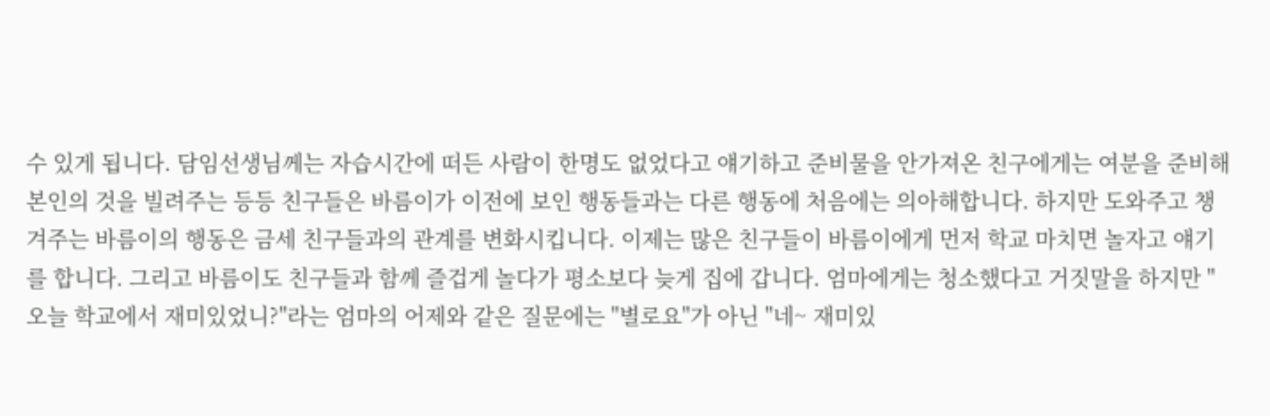수 있게 됩니다. 담임선생님께는 자습시간에 떠든 사람이 한명도 없었다고 얘기하고 준비물을 안가져온 친구에게는 여분을 준비해 본인의 것을 빌려주는 등등 친구들은 바름이가 이전에 보인 행동들과는 다른 행동에 처음에는 의아해합니다. 하지만 도와주고 챙겨주는 바름이의 행동은 금세 친구들과의 관계를 변화시킵니다. 이제는 많은 친구들이 바름이에게 먼저 학교 마치면 놀자고 얘기를 합니다. 그리고 바름이도 친구들과 함께 즐겁게 놀다가 평소보다 늦게 집에 갑니다. 엄마에게는 청소했다고 거짓말을 하지만 "오늘 학교에서 재미있었니?"라는 엄마의 어제와 같은 질문에는 "별로요"가 아닌 "네~ 재미있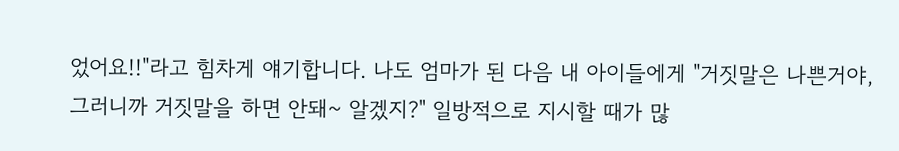었어요!!"라고 힘차게 얘기합니다. 나도 엄마가 된 다음 내 아이들에게 "거짓말은 나쁜거야, 그러니까 거짓말을 하면 안돼~ 알겠지?" 일방적으로 지시할 때가 많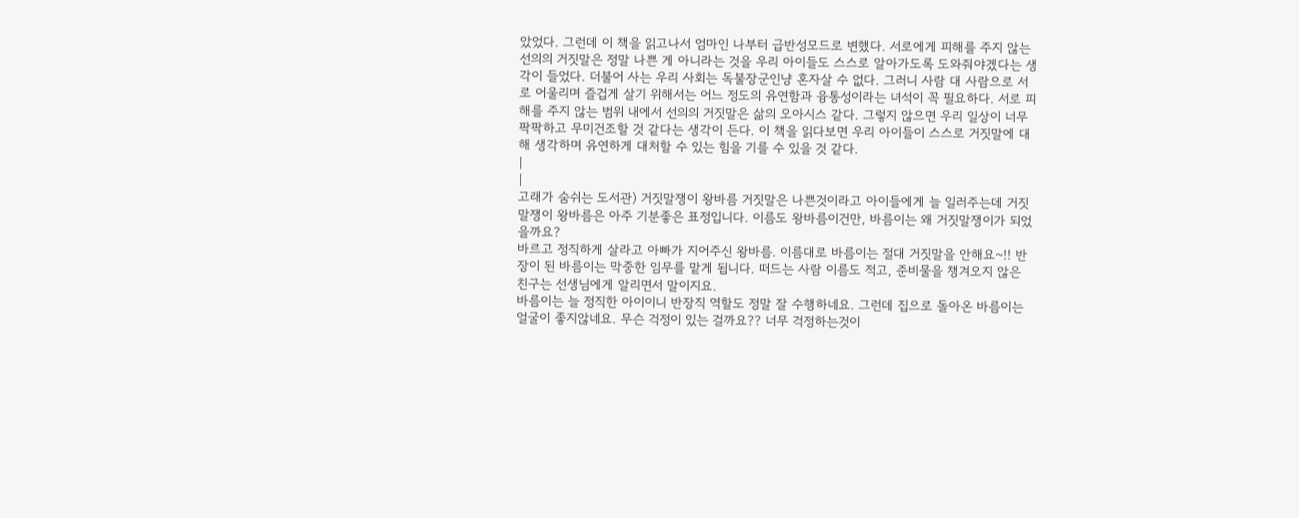았었다. 그런데 이 책을 읽고나서 엄마인 나부터 급반성모드로 변했다. 서로에게 피해를 주지 않는 선의의 거짓말은 정말 나쁜 게 아니라는 것을 우리 아이들도 스스로 알아가도록 도와줘야겠다는 생각이 들었다. 더불어 사는 우리 사회는 독불장군인냥 혼자살 수 없다. 그러니 사람 대 사람으로 서로 어울리며 즐겁게 살기 위해서는 어느 정도의 유연함과 융통성이라는 녀석이 꼭 필요하다. 서로 피해를 주지 않는 범위 내에서 선의의 거짓말은 삶의 오아시스 같다. 그렇지 않으면 우리 일상이 너무 팍팍하고 무미건조할 것 같다는 생각이 든다. 이 책을 읽다보면 우리 아이들이 스스로 거짓말에 대해 생각하며 유연하게 대처할 수 있는 힘을 기를 수 있을 것 같다.
|
|
고래가 숨쉬는 도서관) 거짓말쟁이 왕바름 거짓말은 나쁜것이라고 아이들에게 늘 일러주는데 거짓말쟁이 왕바름은 아주 기분좋은 표정입니다. 이름도 왕바름이건만, 바름이는 왜 거짓말쟁이가 되었을까요?
바르고 정직하게 살라고 아빠가 지어주신 왕바름. 이름대로 바름이는 절대 거짓말을 안해요~!! 반장이 된 바름이는 막중한 임무를 맡게 됩니다. 떠드는 사람 이름도 적고, 준비물을 챙겨오지 않은 친구는 선생님에게 알리면서 말이지요.
바름이는 늘 정직한 아이이니 반장직 역할도 정말 잘 수행하네요. 그런데 집으로 돌아온 바름이는 얼굴이 좋지않네요. 무슨 걱정이 있는 걸까요?? 너무 걱정하는것이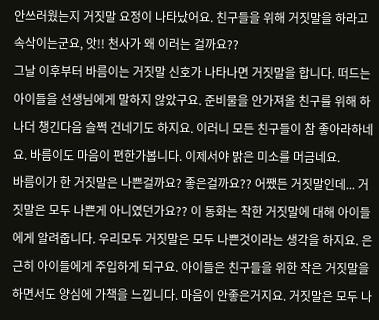안쓰러웠는지 거짓말 요정이 나타났어요. 친구들을 위해 거짓말을 하라고 속삭이는군요, 앗!! 천사가 왜 이러는 걸까요??
그날 이후부터 바름이는 거짓말 신호가 나타나면 거짓말을 합니다. 떠드는 아이들을 선생님에게 말하지 않았구요. 준비물을 안가져올 친구를 위해 하나더 챙긴다음 슬쩍 건네기도 하지요. 이러니 모든 친구들이 참 좋아라하네요. 바름이도 마음이 편한가봅니다. 이제서야 밝은 미소를 머금네요.
바름이가 한 거짓말은 나쁜걸까요? 좋은걸까요?? 어쨌든 거짓말인데... 거짓말은 모두 나쁜게 아니였던가요?? 이 동화는 착한 거짓말에 대해 아이들에게 알려줍니다. 우리모두 거짓말은 모두 나쁜것이라는 생각을 하지요. 은근히 아이들에게 주입하게 되구요. 아이들은 친구들을 위한 작은 거짓말을 하면서도 양심에 가책을 느낍니다. 마음이 안좋은거지요. 거짓말은 모두 나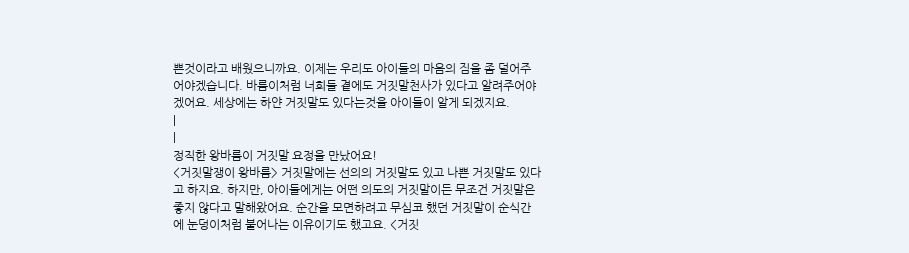쁜것이라고 배웠으니까요. 이제는 우리도 아이들의 마음의 짐을 좀 덜어주어야겠습니다. 바름이처럼 너희들 곁에도 거짓말천사가 있다고 알려주어야겠어요. 세상에는 하얀 거짓말도 있다는것을 아이들이 알게 되겠지요.
|
|
정직한 왕바름이 거짓말 요정을 만났어요!
<거짓말쟁이 왕바름> 거짓말에는 선의의 거짓말도 있고 나쁜 거짓말도 있다고 하지요. 하지만, 아이들에게는 어떤 의도의 거짓말이든 무조건 거짓말은 좋지 않다고 말해왔어요. 순간을 모면하려고 무심코 했던 거짓말이 순식간에 눈덩이처럼 불어나는 이유이기도 했고요. <거짓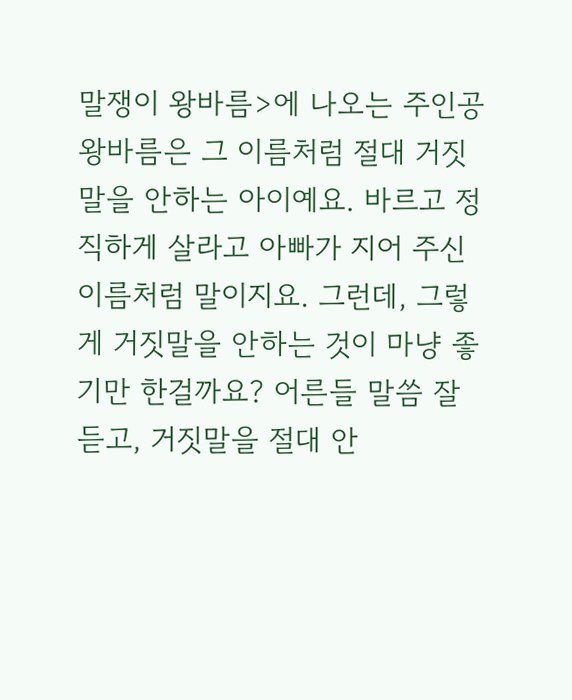말쟁이 왕바름>에 나오는 주인공 왕바름은 그 이름처럼 절대 거짓말을 안하는 아이예요. 바르고 정직하게 살라고 아빠가 지어 주신 이름처럼 말이지요. 그런데, 그렇게 거짓말을 안하는 것이 마냥 좋기만 한걸까요? 어른들 말씀 잘 듣고, 거짓말을 절대 안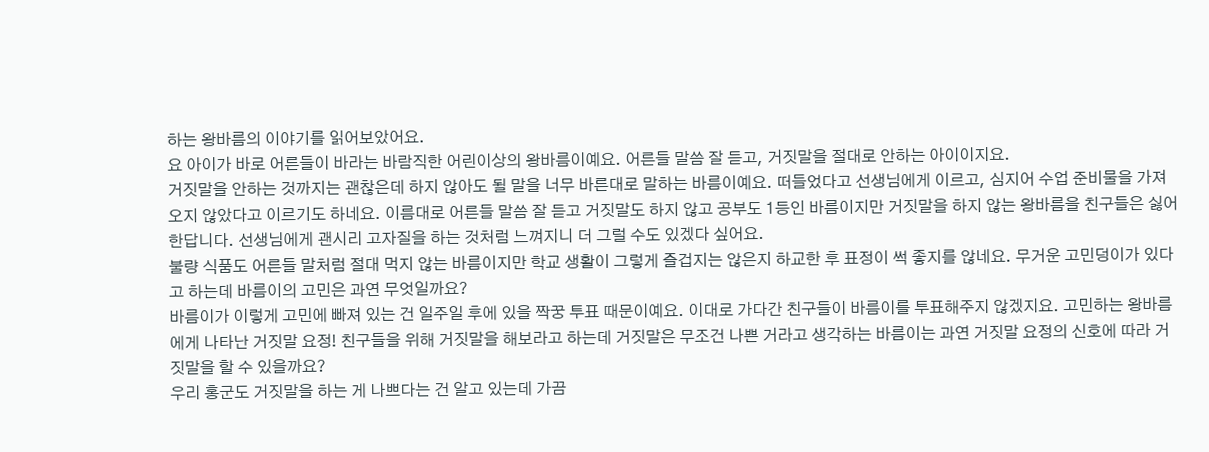하는 왕바름의 이야기를 읽어보았어요.
요 아이가 바로 어른들이 바라는 바람직한 어린이상의 왕바름이예요. 어른들 말씀 잘 듣고, 거짓말을 절대로 안하는 아이이지요.
거짓말을 안하는 것까지는 괜찮은데 하지 않아도 될 말을 너무 바른대로 말하는 바름이예요. 떠들었다고 선생님에게 이르고, 심지어 수업 준비물을 가져 오지 않았다고 이르기도 하네요. 이름대로 어른들 말씀 잘 듣고 거짓말도 하지 않고 공부도 1등인 바름이지만 거짓말을 하지 않는 왕바름을 친구들은 싫어한답니다. 선생님에게 괜시리 고자질을 하는 것처럼 느껴지니 더 그럴 수도 있겠다 싶어요.
불량 식품도 어른들 말처럼 절대 먹지 않는 바름이지만 학교 생활이 그렇게 즐겁지는 않은지 하교한 후 표정이 썩 좋지를 않네요. 무거운 고민덩이가 있다고 하는데 바름이의 고민은 과연 무엇일까요?
바름이가 이렇게 고민에 빠져 있는 건 일주일 후에 있을 짝꿍 투표 때문이예요. 이대로 가다간 친구들이 바름이를 투표해주지 않겠지요. 고민하는 왕바름에게 나타난 거짓말 요정! 친구들을 위해 거짓말을 해보라고 하는데 거짓말은 무조건 나쁜 거라고 생각하는 바름이는 과연 거짓말 요정의 신호에 따라 거짓말을 할 수 있을까요?
우리 홍군도 거짓말을 하는 게 나쁘다는 건 알고 있는데 가끔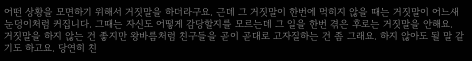어떤 상황을 모면하기 위해서 거짓말을 하더라구요. 근데 그 거짓말이 한번에 먹히지 않을 때는 거짓말이 어느새 눈덩이처럼 커집니다. 그때는 자신도 어떻게 감당할지를 모르는데 그 일을 한번 겪은 후로는 거짓말을 안해요. 거짓말을 하지 않는 건 좋지만 왕바름처럼 친구들을 곧이 곧대로 고자질하는 건 좀 그래요. 하지 않아도 될 말 같기도 하고요. 당연히 친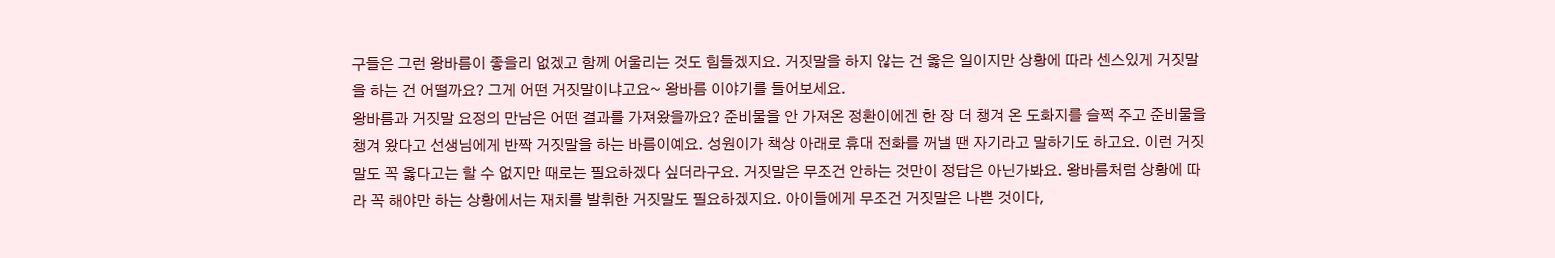구들은 그런 왕바름이 좋을리 없겠고 함께 어울리는 것도 힘들겠지요. 거짓말을 하지 않는 건 옳은 일이지만 상황에 따라 센스있게 거짓말을 하는 건 어떨까요? 그게 어떤 거짓말이냐고요~ 왕바름 이야기를 들어보세요.
왕바름과 거짓말 요정의 만남은 어떤 결과를 가져왔을까요? 준비물을 안 가져온 정환이에겐 한 장 더 챙겨 온 도화지를 슬쩍 주고 준비물을 챙겨 왔다고 선생님에게 반짝 거짓말을 하는 바름이예요. 성원이가 책상 아래로 휴대 전화를 꺼낼 땐 자기라고 말하기도 하고요. 이런 거짓말도 꼭 옳다고는 할 수 없지만 때로는 필요하겠다 싶더라구요. 거짓말은 무조건 안하는 것만이 정답은 아닌가봐요. 왕바름처럼 상황에 따라 꼭 해야만 하는 상황에서는 재치를 발휘한 거짓말도 필요하겠지요. 아이들에게 무조건 거짓말은 나쁜 것이다,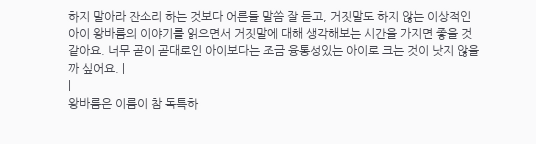하지 말아라 잔소리 하는 것보다 어른들 말씀 잘 듣고, 거짓말도 하지 않는 이상적인 아이 왕바름의 이야기를 읽으면서 거짓말에 대해 생각해보는 시간을 가지면 좋을 것 같아요. 너무 곧이 곧대로인 아이보다는 조금 융통성있는 아이로 크는 것이 낫지 않을까 싶어요. |
|
왕바름은 이름이 참 독특하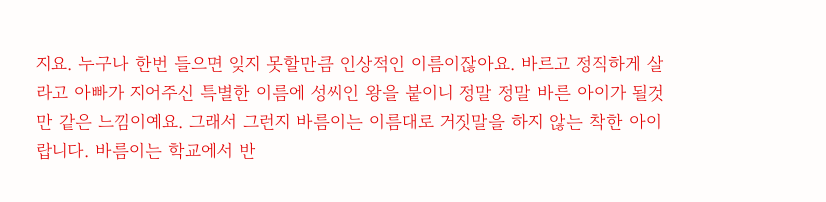지요. 누구나 한번 들으면 잊지 못할만큼 인상적인 이름이잖아요. 바르고 정직하게 살라고 아빠가 지어주신 특별한 이름에 성씨인 왕을 붙이니 정말 정말 바른 아이가 될것만 같은 느낌이예요. 그래서 그런지 바름이는 이름대로 거짓말을 하지 않는 착한 아이랍니다. 바름이는 학교에서 반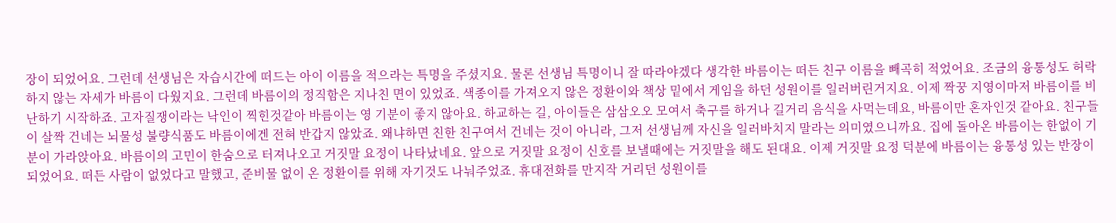장이 되었어요. 그런데 선생님은 자습시간에 떠드는 아이 이름을 적으라는 특명을 주셨지요. 물론 선생님 특명이니 잘 따라야겠다 생각한 바름이는 떠든 친구 이름을 빼곡히 적었어요. 조금의 융통성도 허락하지 않는 자세가 바름이 다웠지요. 그런데 바름이의 정직함은 지나친 면이 있었죠. 색종이를 가져오지 않은 정환이와 책상 밑에서 게임을 하던 성원이를 일러버린거지요. 이제 짝꿍 지영이마저 바름이를 비난하기 시작하죠. 고자질쟁이라는 낙인이 찍힌것같아 바름이는 영 기분이 좋지 않아요. 하교하는 길, 아이들은 삼삼오오 모여서 축구를 하거나 길거리 음식을 사먹는데요, 바름이만 혼자인것 같아요. 친구들이 살짝 건네는 뇌물성 불량식품도 바름이에겐 전혀 반갑지 않았죠. 왜냐하면 친한 친구여서 건네는 것이 아니라, 그저 선생님께 자신을 일러바치지 말라는 의미였으니까요. 집에 돌아온 바름이는 한없이 기분이 가라앉아요. 바름이의 고민이 한숨으로 터져나오고 거짓말 요정이 나타났네요. 앞으로 거짓말 요정이 신호를 보낼때에는 거짓말을 해도 된대요. 이제 거짓말 요정 덕분에 바름이는 융통성 있는 반장이 되었어요. 떠든 사람이 없었다고 말했고, 준비물 없이 온 정환이를 위해 자기것도 나눠주었죠. 휴대전화를 만지작 거리던 성원이를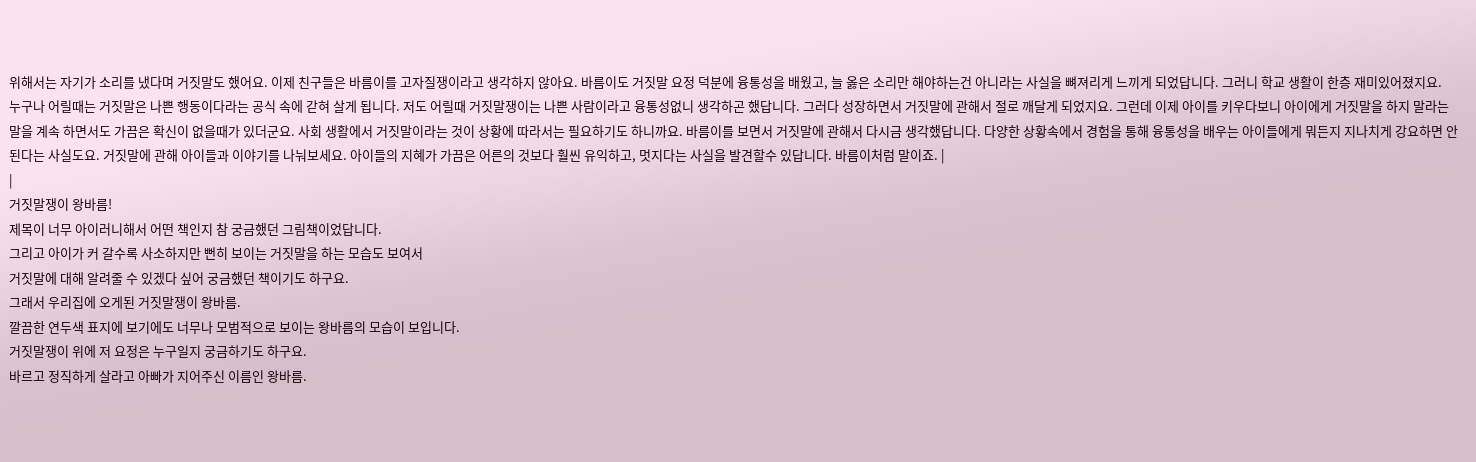위해서는 자기가 소리를 냈다며 거짓말도 했어요. 이제 친구들은 바름이를 고자질쟁이라고 생각하지 않아요. 바름이도 거짓말 요정 덕분에 융통성을 배웠고, 늘 옳은 소리만 해야하는건 아니라는 사실을 뼈져리게 느끼게 되었답니다. 그러니 학교 생활이 한층 재미있어졌지요.
누구나 어릴때는 거짓말은 나쁜 행동이다라는 공식 속에 갇혀 살게 됩니다. 저도 어릴때 거짓말쟁이는 나쁜 사람이라고 융통성없니 생각하곤 했답니다. 그러다 성장하면서 거짓말에 관해서 절로 깨달게 되었지요. 그런데 이제 아이를 키우다보니 아이에게 거짓말을 하지 말라는 말을 계속 하면서도 가끔은 확신이 없을때가 있더군요. 사회 생활에서 거짓말이라는 것이 상황에 따라서는 필요하기도 하니까요. 바름이를 보면서 거짓말에 관해서 다시금 생각했답니다. 다양한 상황속에서 경험을 통해 융통성을 배우는 아이들에게 뭐든지 지나치게 강요하면 안된다는 사실도요. 거짓말에 관해 아이들과 이야기를 나눠보세요. 아이들의 지혜가 가끔은 어른의 것보다 훨씬 유익하고, 멋지다는 사실을 발견할수 있답니다. 바름이처럼 말이죠. |
|
거짓말쟁이 왕바름!
제목이 너무 아이러니해서 어떤 책인지 참 궁금했던 그림책이었답니다.
그리고 아이가 커 갈수록 사소하지만 뻔히 보이는 거짓말을 하는 모습도 보여서
거짓말에 대해 알려줄 수 있겠다 싶어 궁금했던 책이기도 하구요.
그래서 우리집에 오게된 거짓말쟁이 왕바름.
깔끔한 연두색 표지에 보기에도 너무나 모범적으로 보이는 왕바름의 모습이 보입니다.
거짓말쟁이 위에 저 요정은 누구일지 궁금하기도 하구요.
바르고 정직하게 살라고 아빠가 지어주신 이름인 왕바름.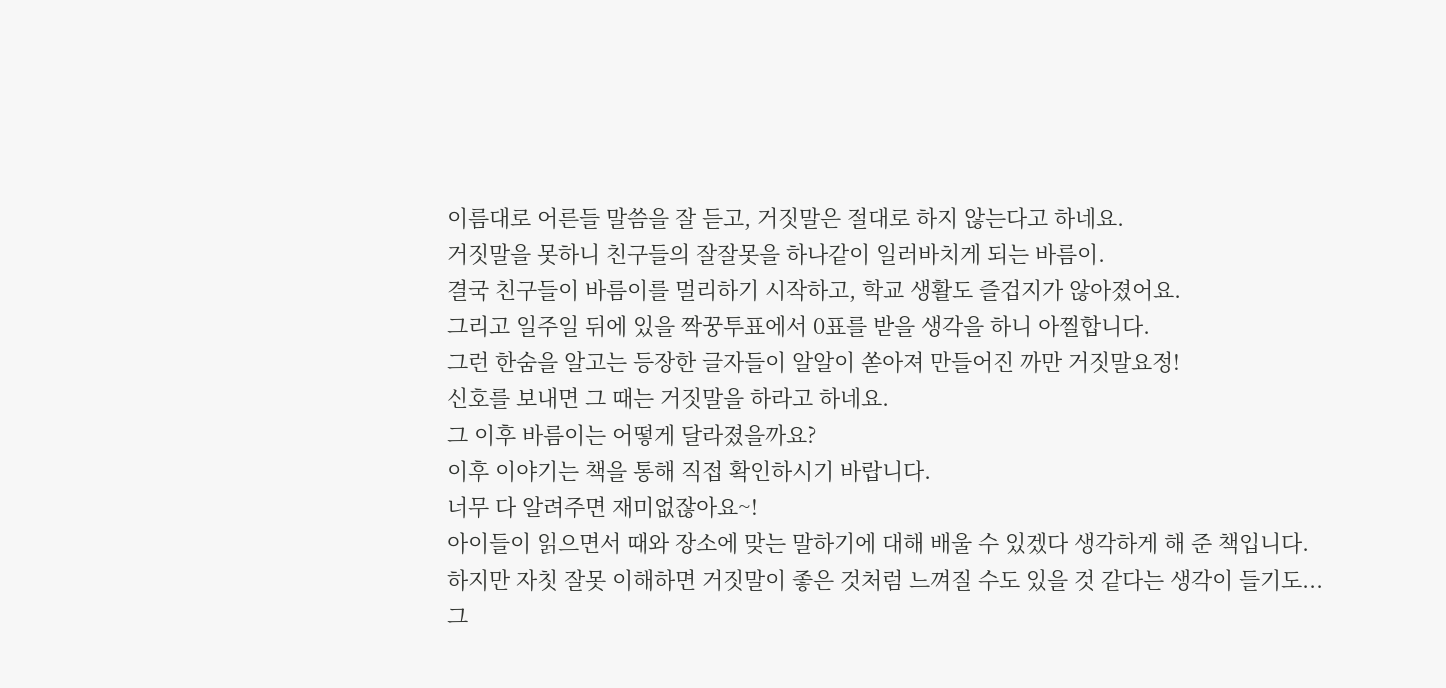이름대로 어른들 말씀을 잘 듣고, 거짓말은 절대로 하지 않는다고 하네요.
거짓말을 못하니 친구들의 잘잘못을 하나같이 일러바치게 되는 바름이.
결국 친구들이 바름이를 멀리하기 시작하고, 학교 생활도 즐겁지가 않아졌어요.
그리고 일주일 뒤에 있을 짝꿍투표에서 0표를 받을 생각을 하니 아찔합니다.
그런 한숨을 알고는 등장한 글자들이 알알이 쏟아져 만들어진 까만 거짓말요정!
신호를 보내면 그 때는 거짓말을 하라고 하네요.
그 이후 바름이는 어떻게 달라졌을까요?
이후 이야기는 책을 통해 직접 확인하시기 바랍니다.
너무 다 알려주면 재미없잖아요~!
아이들이 읽으면서 때와 장소에 맞는 말하기에 대해 배울 수 있겠다 생각하게 해 준 책입니다.
하지만 자칫 잘못 이해하면 거짓말이 좋은 것처럼 느껴질 수도 있을 것 같다는 생각이 들기도...
그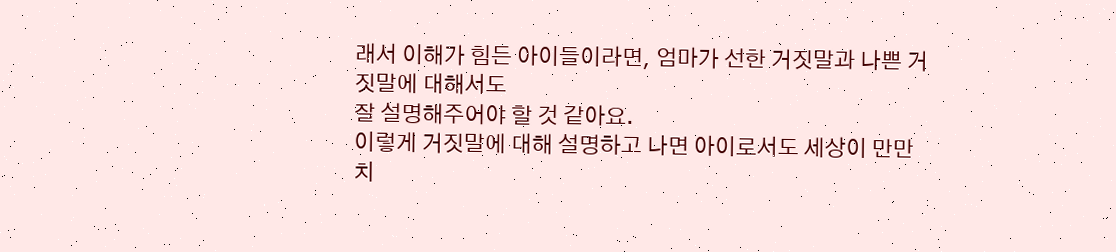래서 이해가 힘든 아이들이라면, 엄마가 선한 거짓말과 나쁜 거짓말에 대해서도
잘 설명해주어야 할 것 같아요.
이렇게 거짓말에 대해 설명하고 나면 아이로서도 세상이 만만치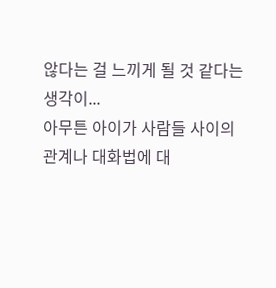않다는 걸 느끼게 될 것 같다는
생각이...
아무튼 아이가 사람들 사이의 관계나 대화법에 대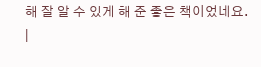해 잘 알 수 있게 해 준 좋은 책이었네요.
|